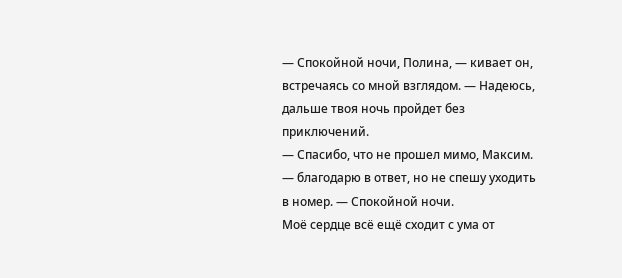— Спокойной ночи, Полина, — кивает он, встречаясь со мной взглядом. — Надеюсь, дальше твоя ночь пройдет без приключений.
— Спасибо, что не прошел мимо, Максим. — благодарю в ответ, но не спешу уходить в номер. — Спокойной ночи.
Моё сердце всё ещё сходит с ума от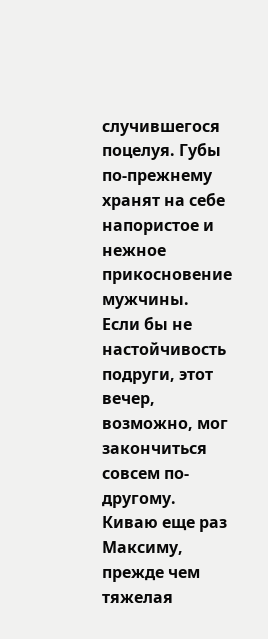случившегося поцелуя. Губы по-прежнему хранят на себе напористое и нежное прикосновение мужчины.
Если бы не настойчивость подруги, этот вечер, возможно, мог закончиться совсем по-другому.
Киваю еще раз Максиму, прежде чем тяжелая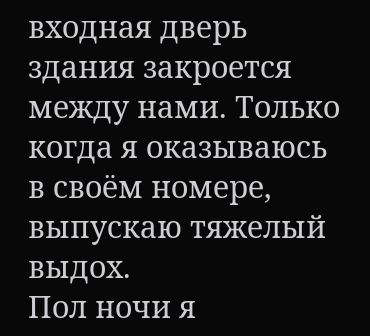входная дверь здания закроется между нами. Только когда я оказываюсь в своём номере, выпускаю тяжелый выдох.
Пол ночи я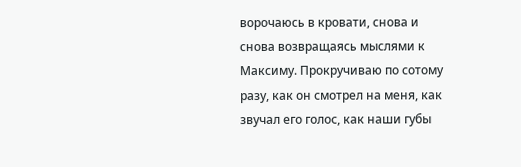ворочаюсь в кровати, снова и снова возвращаясь мыслями к Максиму. Прокручиваю по сотому разу, как он смотрел на меня, как звучал его голос, как наши губы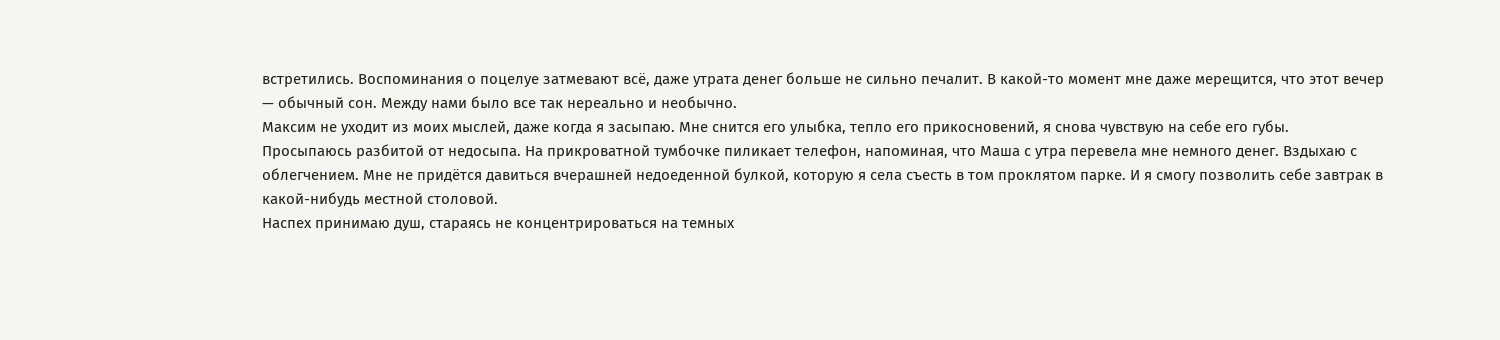встретились. Воспоминания о поцелуе затмевают всё, даже утрата денег больше не сильно печалит. В какой-то момент мне даже мерещится, что этот вечер — обычный сон. Между нами было все так нереально и необычно.
Максим не уходит из моих мыслей, даже когда я засыпаю. Мне снится его улыбка, тепло его прикосновений, я снова чувствую на себе его губы.
Просыпаюсь разбитой от недосыпа. На прикроватной тумбочке пиликает телефон, напоминая, что Маша с утра перевела мне немного денег. Вздыхаю с облегчением. Мне не придётся давиться вчерашней недоеденной булкой, которую я села съесть в том проклятом парке. И я смогу позволить себе завтрак в какой-нибудь местной столовой.
Наспех принимаю душ, стараясь не концентрироваться на темных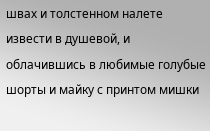швах и толстенном налете извести в душевой, и облачившись в любимые голубые шорты и майку с принтом мишки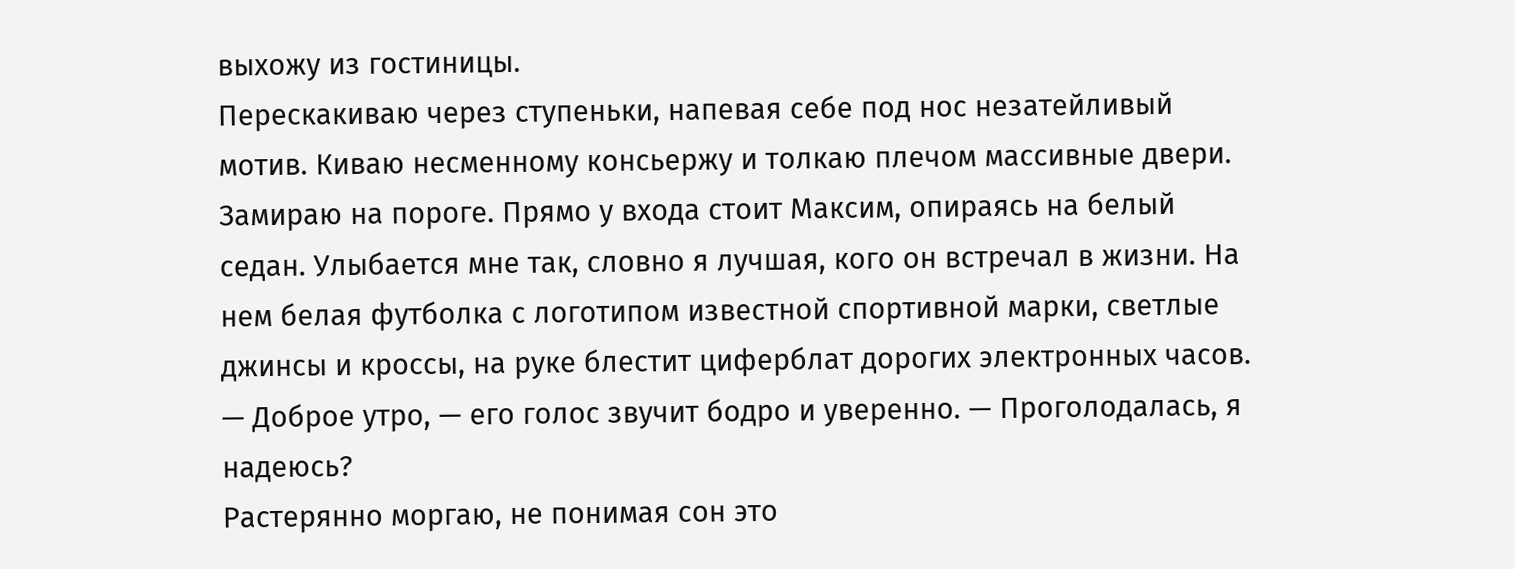выхожу из гостиницы.
Перескакиваю через ступеньки, напевая себе под нос незатейливый мотив. Киваю несменному консьержу и толкаю плечом массивные двери.
Замираю на пороге. Прямо у входа стоит Максим, опираясь на белый седан. Улыбается мне так, словно я лучшая, кого он встречал в жизни. На нем белая футболка с логотипом известной спортивной марки, светлые джинсы и кроссы, на руке блестит циферблат дорогих электронных часов.
— Доброе утро, — его голос звучит бодро и уверенно. — Проголодалась, я надеюсь?
Растерянно моргаю, не понимая сон это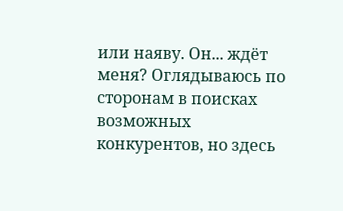или наяву. Он... ждёт меня? Оглядываюсь по сторонам в поисках возможных конкурентов, но здесь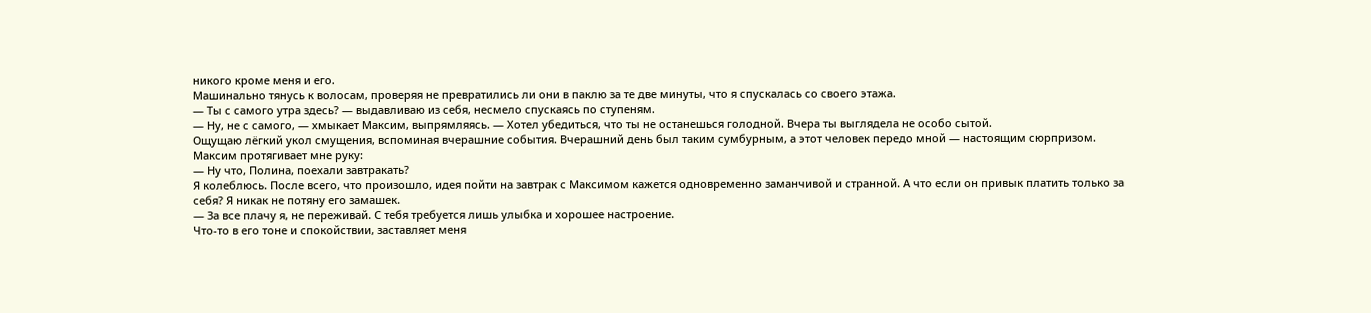никого кроме меня и его.
Машинально тянусь к волосам, проверяя не превратились ли они в паклю за те две минуты, что я спускалась со своего этажа.
— Ты с самого утра здесь? — выдавливаю из себя, несмело спускаясь по ступеням.
— Ну, не с самого, — хмыкает Максим, выпрямляясь. — Хотел убедиться, что ты не останешься голодной. Вчера ты выглядела не особо сытой.
Ощущаю лёгкий укол смущения, вспоминая вчерашние события. Вчерашний день был таким сумбурным, а этот человек передо мной — настоящим сюрпризом.
Максим протягивает мне руку:
— Ну что, Полина, поехали завтракать?
Я колеблюсь. После всего, что произошло, идея пойти на завтрак с Максимом кажется одновременно заманчивой и странной. А что если он привык платить только за себя? Я никак не потяну его замашек.
— За все плачу я, не переживай. С тебя требуется лишь улыбка и хорошее настроение.
Что-то в его тоне и спокойствии, заставляет меня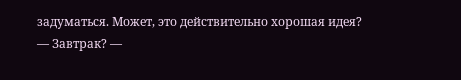задуматься. Может, это действительно хорошая идея?
— Завтрак? —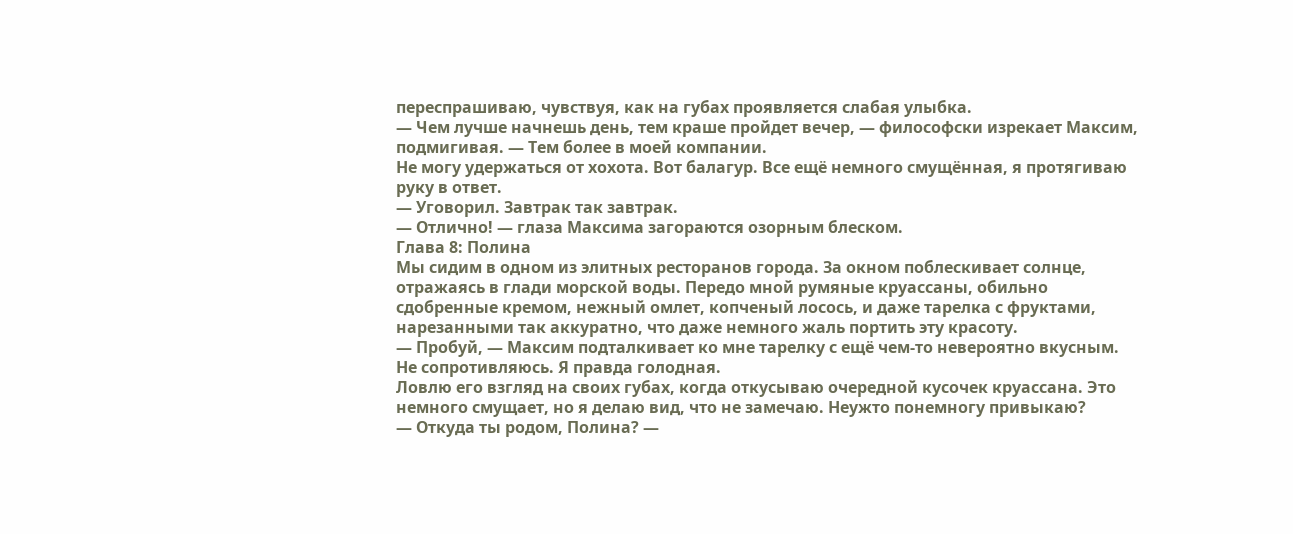переспрашиваю, чувствуя, как на губах проявляется слабая улыбка.
— Чем лучше начнешь день, тем краше пройдет вечер, — философски изрекает Максим, подмигивая. — Тем более в моей компании.
Не могу удержаться от хохота. Вот балагур. Все ещё немного смущённая, я протягиваю руку в ответ.
— Уговорил. Завтрак так завтрак.
— Отлично! — глаза Максима загораются озорным блеском.
Глава 8: Полина
Мы сидим в одном из элитных ресторанов города. За окном поблескивает солнце, отражаясь в глади морской воды. Передо мной румяные круассаны, обильно сдобренные кремом, нежный омлет, копченый лосось, и даже тарелка с фруктами, нарезанными так аккуратно, что даже немного жаль портить эту красоту.
— Пробуй, — Максим подталкивает ко мне тарелку с ещё чем-то невероятно вкусным.
Не сопротивляюсь. Я правда голодная.
Ловлю его взгляд на своих губах, когда откусываю очередной кусочек круассана. Это немного смущает, но я делаю вид, что не замечаю. Неужто понемногу привыкаю?
— Откуда ты родом, Полина? —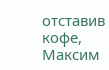отставив кофе, Максим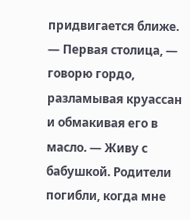придвигается ближе.
— Первая столица, — говорю гордо, разламывая круассан и обмакивая его в масло. — Живу с бабушкой. Родители погибли, когда мне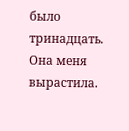было тринадцать. Она меня вырастила.